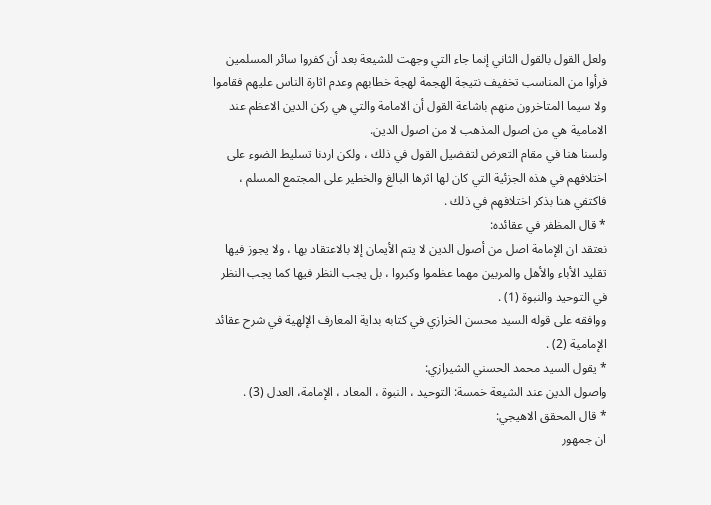ولعل القول بالقول الثاني إنما جاء التي وجهت للشيعة بعد أن كفروا سائر المسلمين فرأوا من المناسب تخفيف نتيجة الهجمة لهجة خطابهم وعدم اثارة الناس عليهم فقاموا ولا سيما المتاخرون منهم باشاعة القول أن الامامة والتي هي ركن الدين الاعظم عند الامامية هي من اصول المذهب لا من اصول الدين.
ولسنا هنا في مقام التعرض لتفضيل القول في ذلك ، ولكن اردنا تسليط الضوء على اختلافهم في هذه الجزئية التي كان لها اثرها البالغ والخطير على المجتمع المسلم ، فاكتفي هنا بذكر اختلافهم في ذلك .
* قال المظفر في عقائده:
نعتقد ان الإمامة اصل من أصول الدين لا يتم الأيمان إلا بالاعتقاد بها ، ولا يجوز فيها تقليد الأباء والأهل والمربين مهما عظموا وكبروا ، بل يجب النظر فيها كما يجب النظر في التوحيد والنبوة (1) .
ووافقه على قوله السيد محسن الخرازي في كتابه بداية المعارف الإلهية في شرح عقائد الإمامية (2) .
* يقول السيد محمد الحسني الشيرازي:
واصول الدين عند الشيعة خمسة: التوحيد ، النبوة ، المعاد ، الإمامة، العدل (3) .
* قال المحقق الاهيجي:
ان جمهور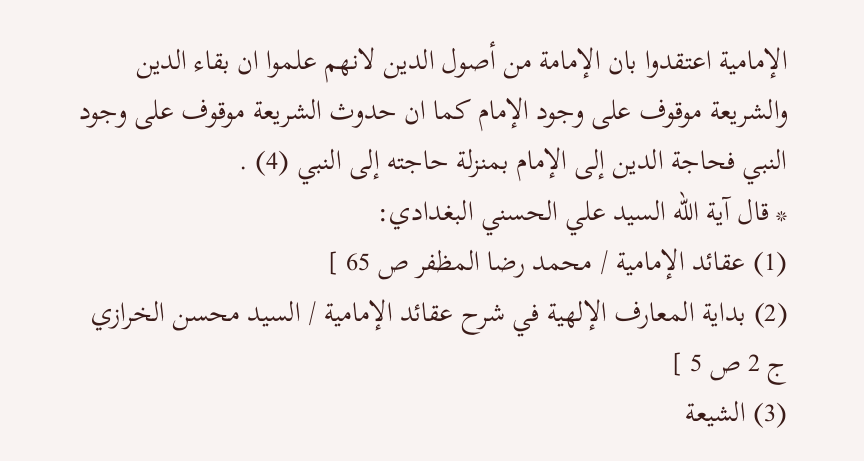الإمامية اعتقدوا بان الإمامة من أصول الدين لانهم علموا ان بقاء الدين والشريعة موقوف على وجود الإمام كما ان حدوث الشريعة موقوف على وجود النبي فحاجة الدين إلى الإمام بمنزلة حاجته إلى النبي (4) .
* قال آية الله السيد علي الحسني البغدادي:
(1) عقائد الإمامية / محمد رضا المظفر ص 65 ]
(2) بداية المعارف الإلهية في شرح عقائد الإمامية / السيد محسن الخرازي ج 2 ص 5 ]
(3) الشيعة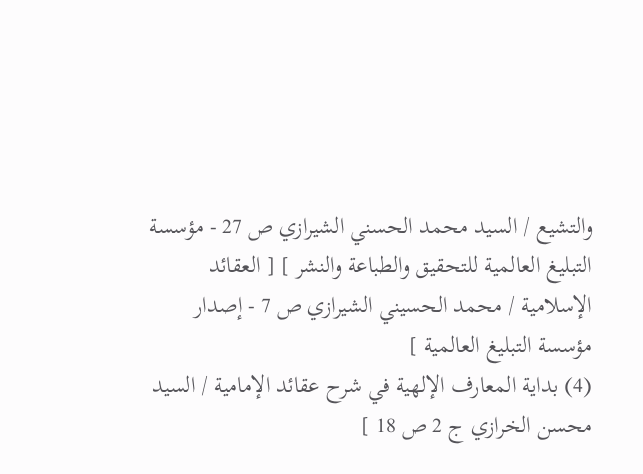والتشيع / السيد محمد الحسني الشيرازي ص 27 - مؤسسة التبليغ العالمية للتحقيق والطباعة والنشر ] [ العقائد الإسلامية / محمد الحسيني الشيرازي ص 7 - إصدار مؤسسة التبليغ العالمية ]
(4) بداية المعارف الإلهية في شرح عقائد الإمامية / السيد محسن الخرازي ج 2 ص 18 ]